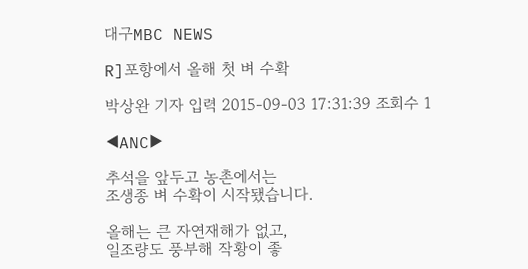대구MBC NEWS

R]포항에서 올해 첫 벼 수확

박상완 기자 입력 2015-09-03 17:31:39 조회수 1

◀ANC▶

추석을 앞두고 농촌에서는
조생종 벼 수확이 시작됐습니다.

올해는 큰 자연재해가 없고,
일조량도 풍부해 작황이 좋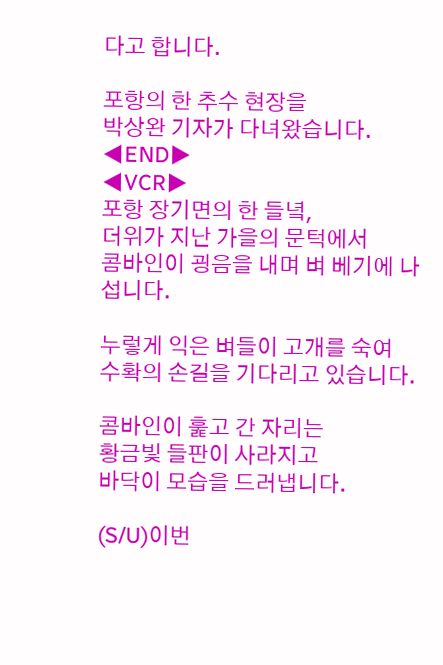다고 합니다.

포항의 한 추수 현장을
박상완 기자가 다녀왔습니다.
◀END▶
◀VCR▶
포항 장기면의 한 들녘,
더위가 지난 가을의 문턱에서
콤바인이 굉음을 내며 벼 베기에 나섭니다.

누렇게 익은 벼들이 고개를 숙여
수확의 손길을 기다리고 있습니다.

콤바인이 훑고 간 자리는
황금빛 들판이 사라지고
바닥이 모습을 드러냅니다.

(S/U)이번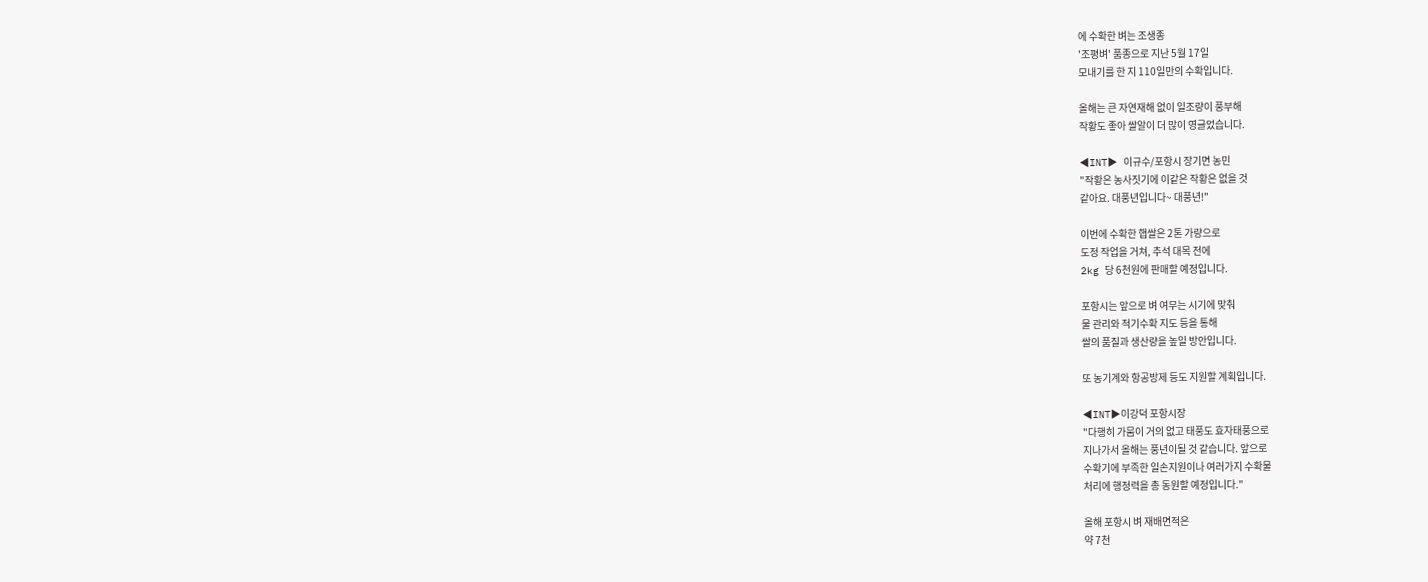에 수확한 벼는 조생종
'조평벼' 품종으로 지난 5월 17일
모내기를 한 지 110일만의 수확입니다.

올해는 큰 자연재해 없이 일조량이 풍부해
작황도 좋아 쌀알이 더 많이 영글었습니다.

◀INT▶ 이규수/포항시 장기면 농민
"작황은 농사짓기에 이같은 작황은 없을 것
같아요. 대풍년입니다~ 대풍년!"

이번에 수확한 햅쌀은 2톤 가량으로
도정 작업을 거쳐, 추석 대목 전에
2kg 당 6천원에 판매할 예정입니다.

포항시는 앞으로 벼 여무는 시기에 맞춰
물 관리와 적기수확 지도 등을 통해
쌀의 품질과 생산량을 높일 방안입니다.

또 농기계와 항공방제 등도 지원할 계획입니다.

◀INT▶이강덕 포항시장
"다행히 가뭄이 거의 없고 태풍도 효자태풍으로
지나가서 올해는 풍년이될 것 같습니다. 앞으로
수확기에 부족한 일손지원이나 여러가지 수확물
처리에 행정력을 총 동원할 예정입니다."

올해 포항시 벼 재배면적은
약 7천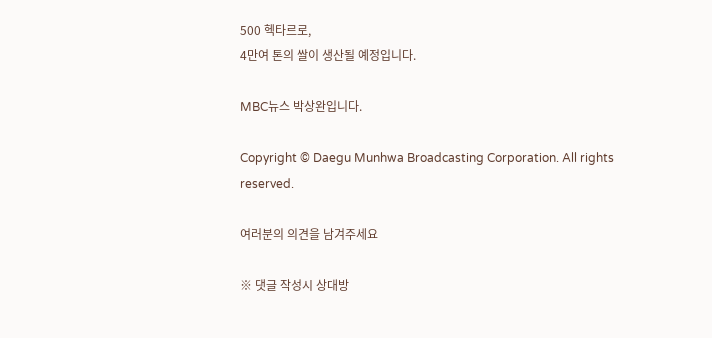500 헥타르로,
4만여 톤의 쌀이 생산될 예정입니다.

MBC뉴스 박상완입니다.

Copyright © Daegu Munhwa Broadcasting Corporation. All rights reserved.

여러분의 의견을 남겨주세요

※ 댓글 작성시 상대방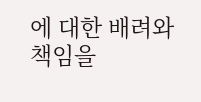에 대한 배려와 책임을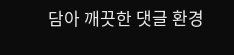담아 깨끗한 댓글 환경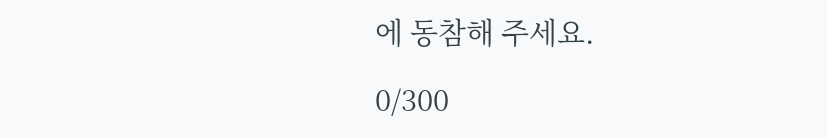에 동참해 주세요.

0/300